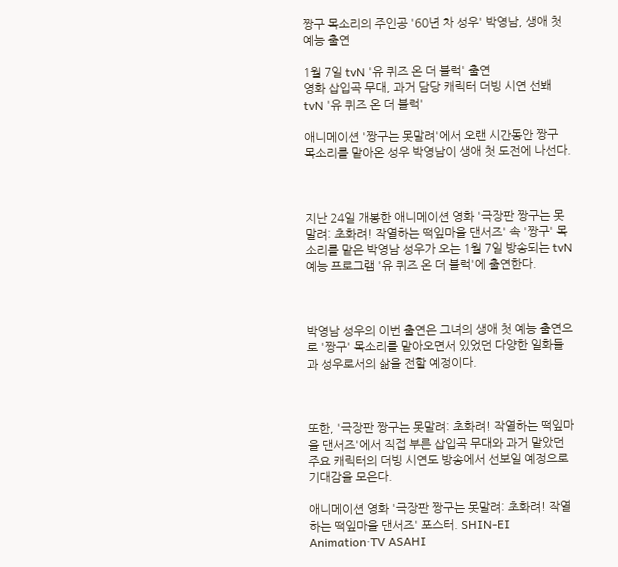짱구 목소리의 주인공 '60년 차 성우' 박영남, 생애 첫 예능 출연

1월 7일 tvN '유 퀴즈 온 더 블럭' 출연
영화 삽입곡 무대, 과거 담당 캐릭터 더빙 시연 선봬
tvN '유 퀴즈 온 더 블럭'

애니메이션 '짱구는 못말려'에서 오랜 시간동안 짱구 목소리를 맡아온 성우 박영남이 생애 첫 도전에 나선다.



지난 24일 개봉한 애니메이션 영화 '극장판 짱구는 못말려: 초화려! 작열하는 떡잎마을 댄서즈' 속 '짱구' 목소리를 맡은 박영남 성우가 오는 1월 7일 방송되는 tvN 예능 프로그램 '유 퀴즈 온 더 블럭'에 출연한다.



박영남 성우의 이번 출연은 그녀의 생애 첫 예능 출연으로 '짱구' 목소리를 맡아오면서 있었던 다양한 일화들과 성우로서의 삶을 전할 예정이다.



또한, '극장판 짱구는 못말려: 초화려! 작열하는 떡잎마을 댄서즈'에서 직접 부른 삽입곡 무대와 과거 맡았던 주요 캐릭터의 더빙 시연도 방송에서 선보일 예정으로 기대감을 모은다.

애니메이션 영화 '극장판 짱구는 못말려: 초화려! 작열하는 떡잎마을 댄서즈' 포스터. SHIN-EI Animation·TV ASAHI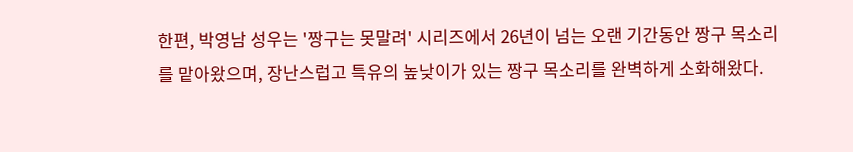한편, 박영남 성우는 '짱구는 못말려' 시리즈에서 26년이 넘는 오랜 기간동안 짱구 목소리를 맡아왔으며, 장난스럽고 특유의 높낮이가 있는 짱구 목소리를 완벽하게 소화해왔다.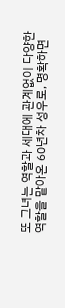또 그녀는 역할과 세대에 관계없이 다양한 역할을 맡아온 60년차 성우로, 명확하면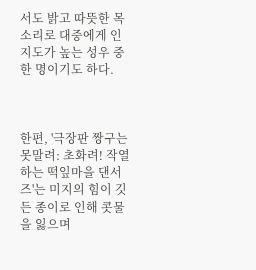서도 밝고 따뜻한 목소리로 대중에게 인지도가 높는 성우 중 한 명이기도 하다.



한편, '극장판 짱구는 못말려: 초화려! 작열하는 떡잎마을 댄서즈'는 미지의 힘이 깃든 종이로 인해 콧물을 잃으며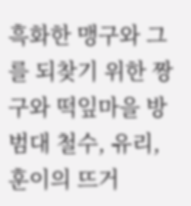흑화한 맹구와 그를 되찾기 위한 짱구와 떡잎마을 방범대 철수, 유리, 훈이의 뜨거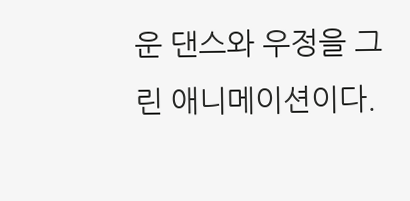운 댄스와 우정을 그린 애니메이션이다.